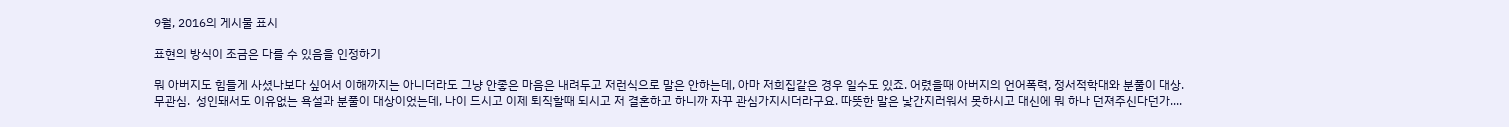9월, 2016의 게시물 표시

표현의 방식이 조금은 다를 수 있음을 인정하기

뭐 아버지도 힘들게 사셨나보다 싶어서 이해까지는 아니더라도 그냥 안좋은 마음은 내려두고 저런식으로 말은 안하는데, 아마 저희집같은 경우 일수도 있죠. 어렸을때 아버지의 언어폭력, 정서적학대와 분풀이 대상. 무관심.  성인돼서도 이유없는 욕설과 분풀이 대상이었는데, 나이 드시고 이제 퇴직할때 되시고 저 결혼하고 하니까 자꾸 관심가지시더라구요. 따뜻한 말은 낯간지러워서 못하시고 대신에 뭐 하나 던져주신다던가....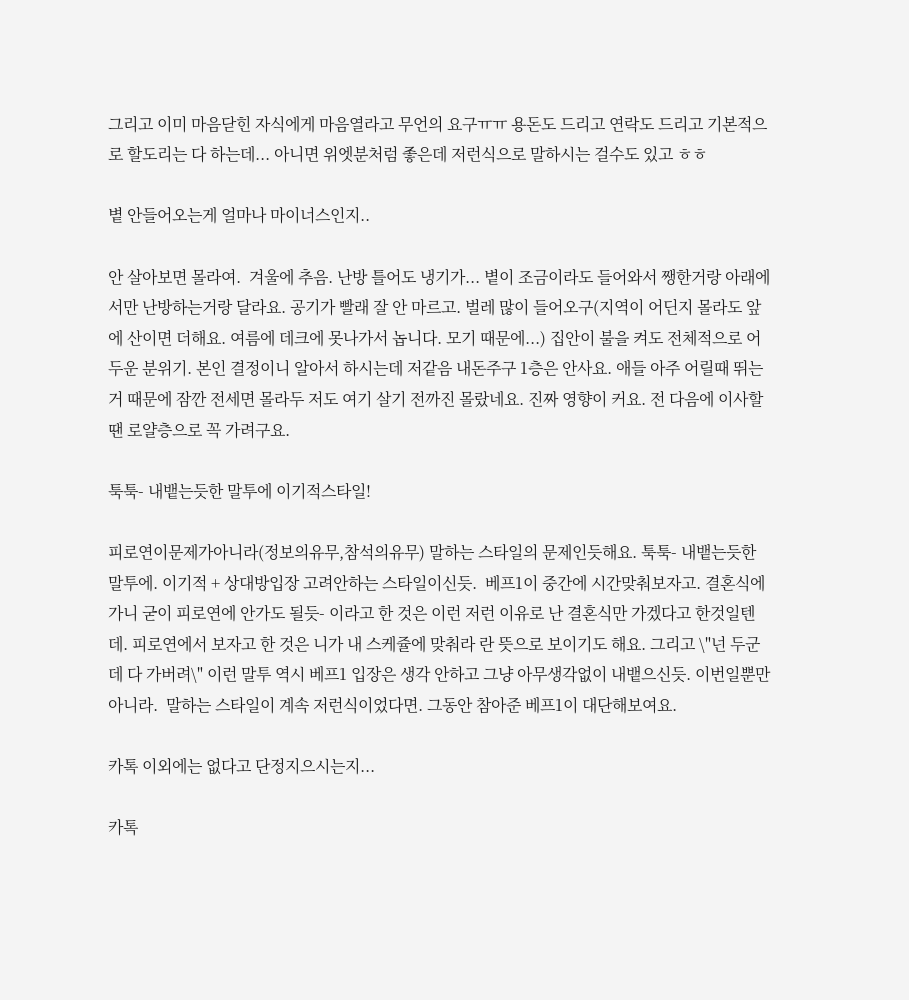그리고 이미 마음닫힌 자식에게 마음열라고 무언의 요구ㅠㅠ 용돈도 드리고 연락도 드리고 기본적으로 할도리는 다 하는데... 아니면 위엣분처럼 좋은데 저런식으로 말하시는 걸수도 있고 ㅎㅎ

볕 안들어오는게 얼마나 마이너스인지..

안 살아보면 몰라여.  겨울에 추음. 난방 틀어도 냉기가... 볕이 조금이라도 들어와서 쨍한거랑 아래에서만 난방하는거랑 달라요. 공기가 빨래 잘 안 마르고. 벌레 많이 들어오구(지역이 어딘지 몰라도 앞에 산이면 더해요. 여름에 데크에 못나가서 놉니다. 모기 때문에...) 집안이 불을 켜도 전체적으로 어두운 분위기. 본인 결정이니 알아서 하시는데 저같음 내돈주구 1층은 안사요. 애들 아주 어릴때 뛰는거 때문에 잠깐 전세면 몰라두 저도 여기 살기 전까진 몰랐네요. 진짜 영향이 커요. 전 다음에 이사할 땐 로얄층으로 꼭 가려구요.

툭툭- 내뱉는듯한 말투에 이기적스타일!

피로연이문제가아니라(정보의유무,참석의유무) 말하는 스타일의 문제인듯해요. 툭툭- 내뱉는듯한 말투에. 이기적 + 상대방입장 고려안하는 스타일이신듯.  베프1이 중간에 시간맞춰보자고. 결혼식에가니 굳이 피로연에 안가도 될듯- 이라고 한 것은 이런 저런 이유로 난 결혼식만 가겠다고 한것일텐데. 피로연에서 보자고 한 것은 니가 내 스케쥴에 맞춰라 란 뜻으로 보이기도 해요. 그리고 \"넌 두군데 다 가버려\" 이런 말투 역시 베프1 입장은 생각 안하고 그냥 아무생각없이 내뱉으신듯. 이번일뿐만아니라.  말하는 스타일이 계속 저런식이었다면. 그동안 참아준 베프1이 대단해보여요.

카톡 이외에는 없다고 단정지으시는지...

카톡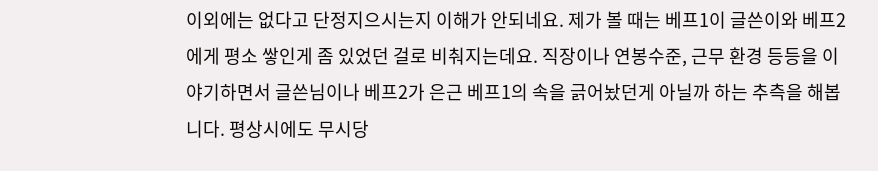이외에는 없다고 단정지으시는지 이해가 안되네요. 제가 볼 때는 베프1이 글쓴이와 베프2에게 평소 쌓인게 좀 있었던 걸로 비춰지는데요. 직장이나 연봉수준, 근무 환경 등등을 이야기하면서 글쓴님이나 베프2가 은근 베프1의 속을 긁어놨던게 아닐까 하는 추측을 해봅니다. 평상시에도 무시당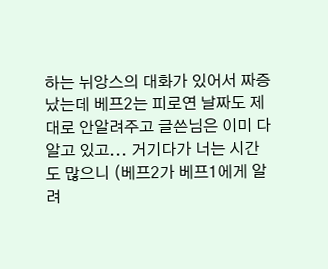하는 뉘앙스의 대화가 있어서 짜증났는데 베프2는 피로연 날짜도 제대로 안알려주고 글쓴님은 이미 다 알고 있고... 거기다가 너는 시간도 많으니 (베프2가 베프1에게 알려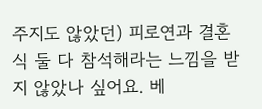주지도 않았던) 피로연과 결혼식 둘 다 참석해라는 느낌을 받지 않았나 싶어요. 베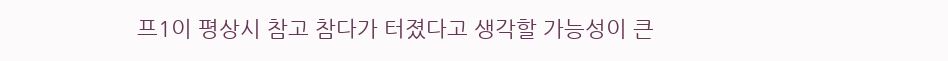프1이 평상시 참고 참다가 터졌다고 생각할 가능성이 큰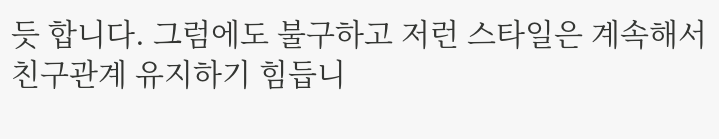듯 합니다. 그럼에도 불구하고 저런 스타일은 계속해서 친구관계 유지하기 힘듭니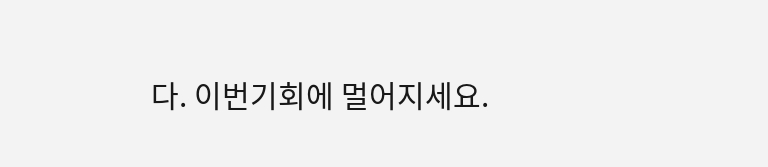다. 이번기회에 멀어지세요.